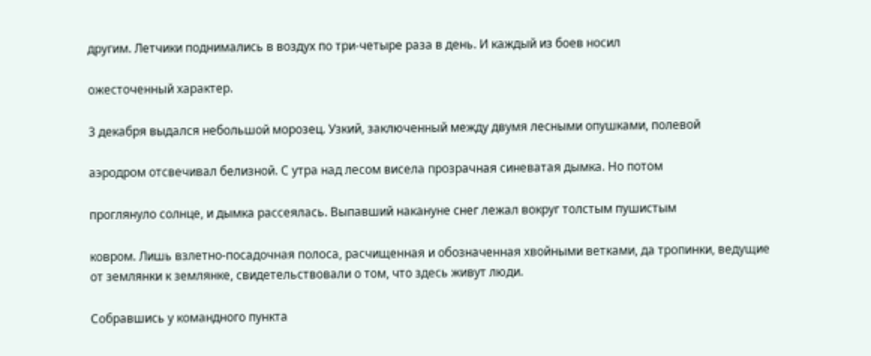другим. Летчики поднимались в воздух по три-четыре раза в день. И каждый из боев носил

ожесточенный характер.

3 декабря выдался небольшой морозец. Узкий, заключенный между двумя лесными опушками, полевой

аэродром отсвечивал белизной. С утра над лесом висела прозрачная синеватая дымка. Но потом

проглянуло солнце, и дымка рассеялась. Выпавший накануне снег лежал вокруг толстым пушистым

ковром. Лишь взлетно-посадочная полоса, расчищенная и обозначенная хвойными ветками, да тропинки, ведущие от землянки к землянке, свидетельствовали о том, что здесь живут люди.

Собравшись у командного пункта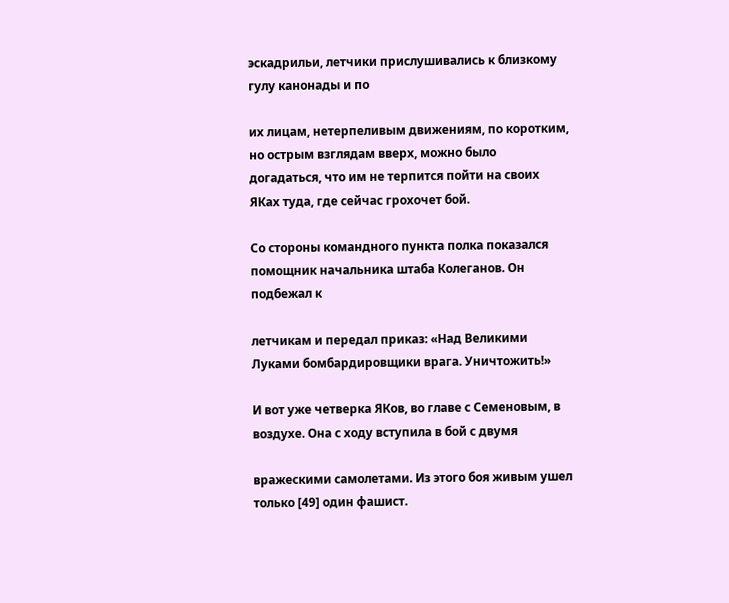эскадрильи, летчики прислушивались к близкому гулу канонады и по

их лицам, нетерпеливым движениям, по коротким, но острым взглядам вверх, можно было догадаться, что им не терпится пойти на своих ЯКах туда, где сейчас грохочет бой.

Со стороны командного пункта полка показался помощник начальника штаба Колеганов. Он подбежал к

летчикам и передал приказ: «Над Великими Луками бомбардировщики врага. Уничтожить!»

И вот уже четверка ЯКов, во главе с Семеновым, в воздухе. Она с ходу вступила в бой с двумя

вражескими самолетами. Из этого боя живым ушел только [49] один фашист.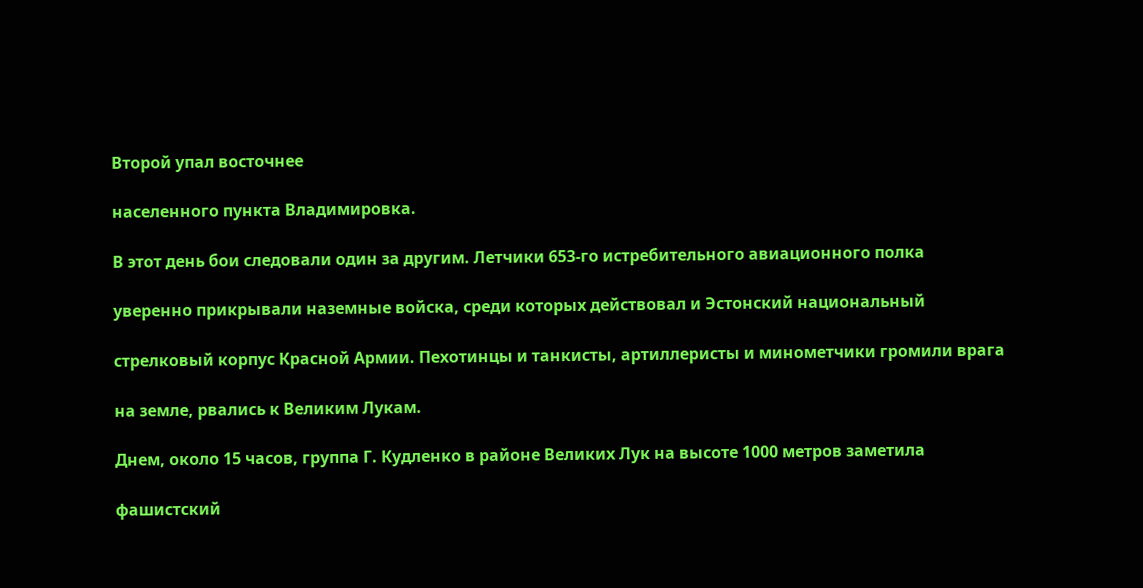Второй упал восточнее

населенного пункта Владимировка.

В этот день бои следовали один за другим. Летчики 653-го истребительного авиационного полка

уверенно прикрывали наземные войска, среди которых действовал и Эстонский национальный

стрелковый корпус Красной Армии. Пехотинцы и танкисты, артиллеристы и минометчики громили врага

на земле, рвались к Великим Лукам.

Днем, около 15 часов, группа Г. Кудленко в районе Великих Лук на высоте 1000 метров заметила

фашистский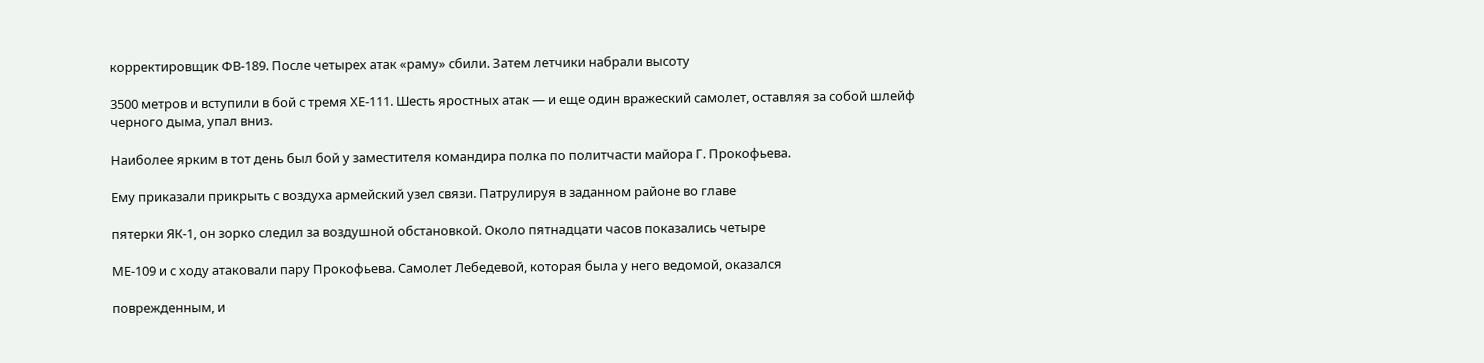корректировщик ФВ-189. После четырех атак «раму» сбили. Затем летчики набрали высоту

3500 метров и вступили в бой с тремя ХЕ-111. Шесть яростных атак — и еще один вражеский самолет, оставляя за собой шлейф черного дыма, упал вниз.

Наиболее ярким в тот день был бой у заместителя командира полка по политчасти майора Г. Прокофьева.

Ему приказали прикрыть с воздуха армейский узел связи. Патрулируя в заданном районе во главе

пятерки ЯК-1, он зорко следил за воздушной обстановкой. Около пятнадцати часов показались четыре

МЕ-109 и с ходу атаковали пару Прокофьева. Самолет Лебедевой, которая была у него ведомой, оказался

поврежденным, и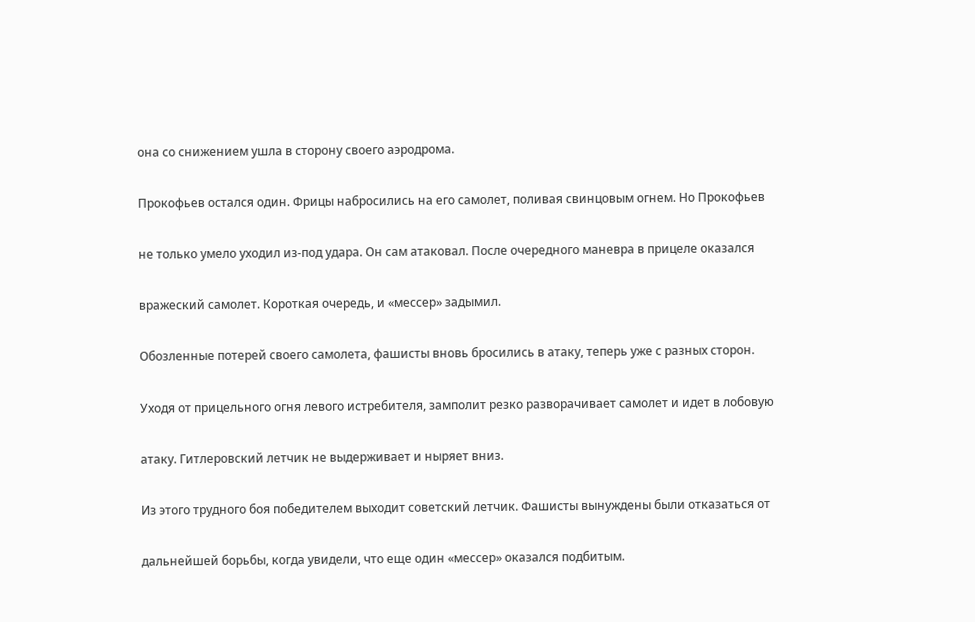она со снижением ушла в сторону своего аэродрома.

Прокофьев остался один. Фрицы набросились на его самолет, поливая свинцовым огнем. Но Прокофьев

не только умело уходил из-под удара. Он сам атаковал. После очередного маневра в прицеле оказался

вражеский самолет. Короткая очередь, и «мессер» задымил.

Обозленные потерей своего самолета, фашисты вновь бросились в атаку, теперь уже с разных сторон.

Уходя от прицельного огня левого истребителя, замполит резко разворачивает самолет и идет в лобовую

атаку. Гитлеровский летчик не выдерживает и ныряет вниз.

Из этого трудного боя победителем выходит советский летчик. Фашисты вынуждены были отказаться от

дальнейшей борьбы, когда увидели, что еще один «мессер» оказался подбитым.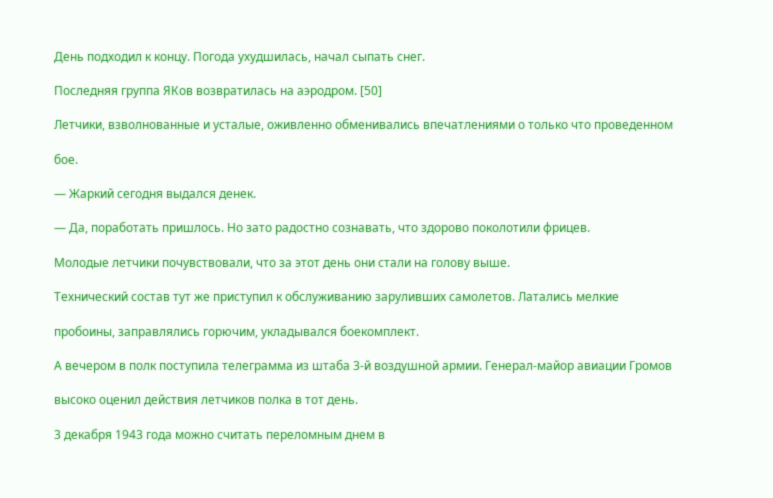День подходил к концу. Погода ухудшилась, начал сыпать снег.

Последняя группа ЯКов возвратилась на аэродром. [50]

Летчики, взволнованные и усталые, оживленно обменивались впечатлениями о только что проведенном

бое.

— Жаркий сегодня выдался денек.

— Да, поработать пришлось. Но зато радостно сознавать, что здорово поколотили фрицев.

Молодые летчики почувствовали, что за этот день они стали на голову выше.

Технический состав тут же приступил к обслуживанию заруливших самолетов. Латались мелкие

пробоины, заправлялись горючим, укладывался боекомплект.

А вечером в полк поступила телеграмма из штаба 3-й воздушной армии. Генерал-майор авиации Громов

высоко оценил действия летчиков полка в тот день.

3 декабря 1943 года можно считать переломным днем в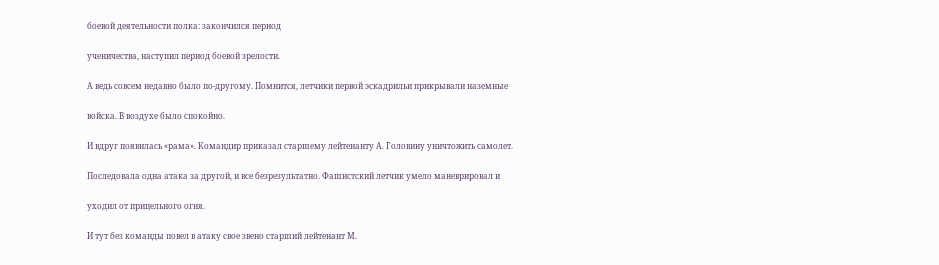боевой деятельности полка: закончился период

ученичества, наступил период боевой зрелости.

А ведь совсем недавно было по-другому. Помнится, летчики первой эскадрильи прикрывали наземные

войска. В воздухе было спокойно.

И вдруг появилась «рама». Командир приказал старшему лейтенанту А. Головину уничтожить самолет.

Последовала одна атака за другой, и все безрезультатно. Фашистский летчик умело маневрировал и

уходил от прицельного огня.

И тут без команды повел в атаку свое звено старший лейтенант М.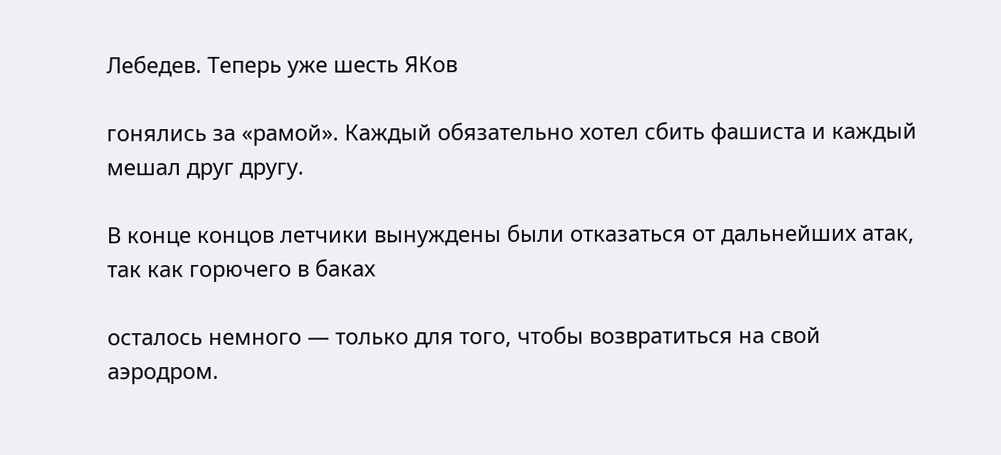Лебедев. Теперь уже шесть ЯКов

гонялись за «рамой». Каждый обязательно хотел сбить фашиста и каждый мешал друг другу.

В конце концов летчики вынуждены были отказаться от дальнейших атак, так как горючего в баках

осталось немного — только для того, чтобы возвратиться на свой аэродром.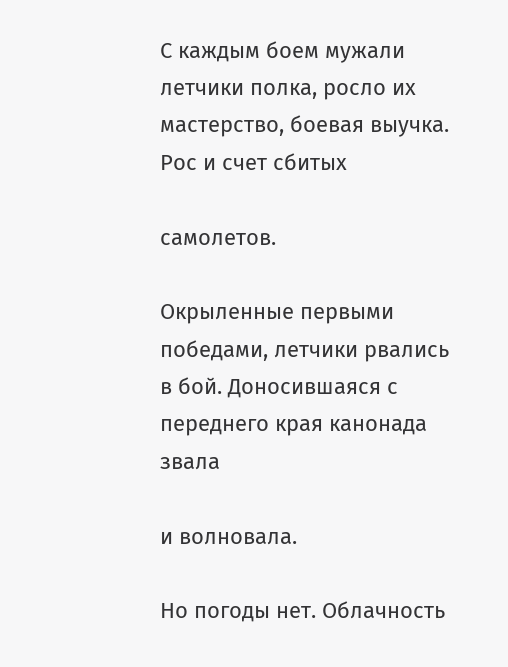С каждым боем мужали летчики полка, росло их мастерство, боевая выучка. Рос и счет сбитых

самолетов.

Окрыленные первыми победами, летчики рвались в бой. Доносившаяся с переднего края канонада звала

и волновала.

Но погоды нет. Облачность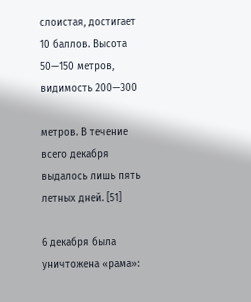слоистая, достигает 10 баллов. Высота 50—150 метров, видимость 200—300

метров. В течение всего декабря выдалось лишь пять летных дней. [51]

6 декабря была уничтожена «рама»: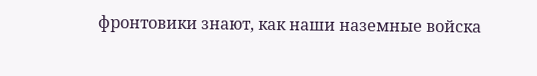фронтовики знают, как наши наземные войска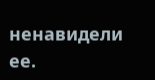ненавидели ее.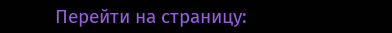Перейти на страницу: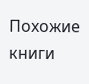Похожие книги